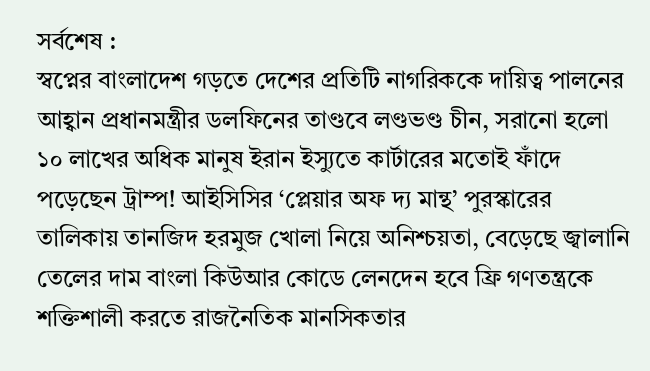সর্বশেষ :
স্বপ্নের বাংলাদেশ গড়তে দেশের প্রতিটি নাগরিককে দায়িত্ব পালনের আহ্বান প্রধানমন্ত্রীর ডলফিনের তাণ্ডবে লণ্ডভণ্ড চীন, সরানো হলো ১০ লাখের ‍অধিক মানুষ ইরান ইস্যুতে কার্টারের মতোই ফাঁদে পড়েছেন ট্রাম্প! আইসিসির ‘প্লেয়ার অফ দ্য মান্থ’ পুরস্কারের তালিকায় তানজিদ হরমুজ খোলা নিয়ে অনিশ্চয়তা, বেড়েছে জ্বালানি তেলের দাম বাংলা কিউআর কোডে লেনদেন হবে ফ্রি গণতন্ত্রকে শক্তিশালী করতে রাজনৈতিক মানসিকতার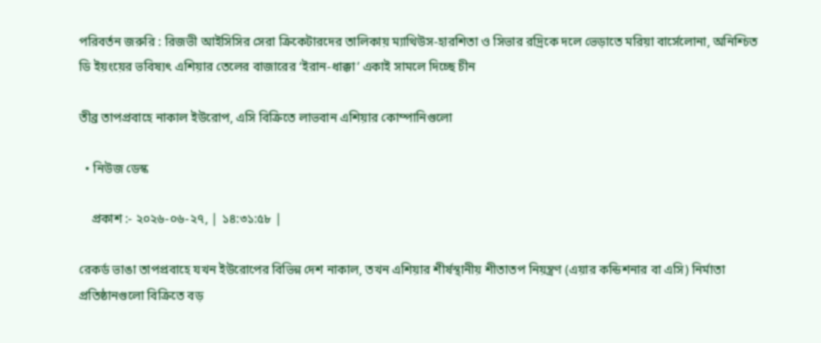পরিবর্তন জরুরি : রিজভী আইসিসির সেরা ক্রিকেটারদের তালিকায় ম্যাথিউস-হারশিতা ও সিভার রদ্রিকে দলে ভেড়াতে মরিয়া বার্সেলোনা, অনিশ্চিত ডি ইয়ংয়ের ভবিষ্যৎ এশিয়ার তেলের বাজারের ‘ইরান-ধাক্কা’ একাই সামলে দিচ্ছে চীন

তীব্র তাপপ্রবাহে নাকাল ইউরোপ, এসি বিক্রিতে লাভবান এশিয়ার কোম্পানিগুলো

  • নিউজ ডেস্ক

    প্রকাশ :- ২০২৬-০৬-২৭, | ১৪:৩১:৫৮ |

রেকর্ড ভাঙা তাপপ্রবাহে যখন ইউরোপের বিভিন্ন দেশ নাকাল, তখন এশিয়ার শীর্ষস্থানীয় শীতাতপ নিয়ন্ত্রণ (এয়ার কন্ডিশনার বা এসি) নির্মাতা প্রতিষ্ঠানগুলো বিক্রিতে বড়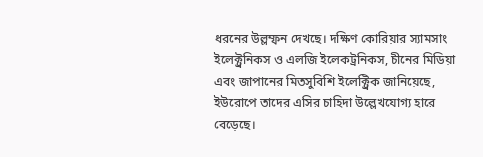ধরনের উল্লম্ফন দেখছে। দক্ষিণ কোরিয়ার স্যামসাং ইলেক্ট্রনিকস ও এলজি ইলেকট্রনিকস, চীনের মিডিয়া এবং জাপানের মিতসুবিশি ইলেক্ট্রিক জানিয়েছে, ইউরোপে তাদের এসির চাহিদা উল্লেখযোগ্য হারে বেড়েছে।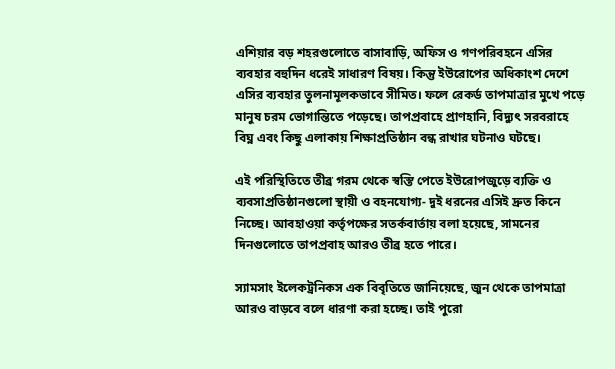এশিয়ার বড় শহরগুলোতে বাসাবাড়ি, অফিস ও গণপরিবহনে এসির ব্যবহার বহুদিন ধরেই সাধারণ বিষয়। কিন্তু ইউরোপের অধিকাংশ দেশে এসির ব্যবহার তুলনামূলকভাবে সীমিত। ফলে রেকর্ড তাপমাত্রার মুখে পড়ে মানুষ চরম ভোগান্তিতে পড়েছে। তাপপ্রবাহে প্রাণহানি, বিদ্যুৎ সরবরাহে বিঘ্ন এবং কিছু এলাকায় শিক্ষাপ্রতিষ্ঠান বন্ধ রাখার ঘটনাও ঘটছে।

এই পরিস্থিতিতে তীব্র গরম থেকে স্বস্তি পেতে ইউরোপজুড়ে ব্যক্তি ও ব্যবসাপ্রতিষ্ঠানগুলো স্থায়ী ও বহনযোগ্য- দুই ধরনের এসিই দ্রুত কিনে নিচ্ছে। আবহাওয়া কর্তৃপক্ষের সতর্কবার্তায় বলা হয়েছে, সামনের দিনগুলোতে তাপপ্রবাহ আরও তীব্র হতে পারে।

স্যামসাং ইলেকট্রনিকস এক বিবৃতিতে জানিয়েছে, জুন থেকে তাপমাত্রা আরও বাড়বে বলে ধারণা করা হচ্ছে। তাই পুরো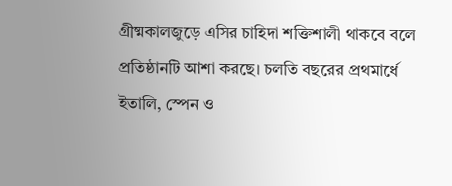গ্রীষ্মকালজুড়ে এসির চাহিদা শক্তিশালী থাকবে বলে প্রতিষ্ঠানটি আশা করছে। চলতি বছরের প্রথমার্ধে ইতালি, স্পেন ও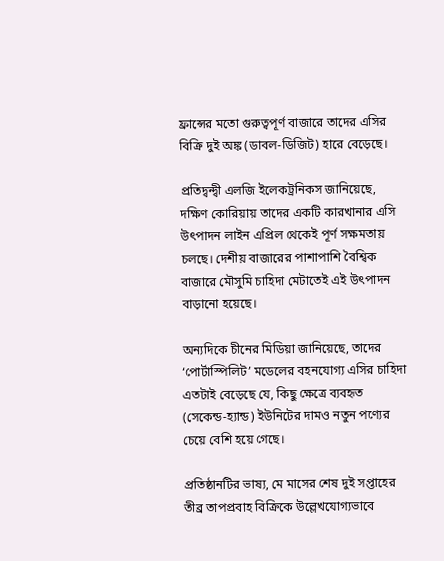ফ্রান্সের মতো গুরুত্বপূর্ণ বাজারে তাদের এসির বিক্রি দুই অঙ্ক (ডাবল-ডিজিট) হারে বেড়েছে।

প্রতিদ্বন্দ্বী এলজি ইলেকট্রনিকস জানিয়েছে, দক্ষিণ কোরিয়ায় তাদের একটি কারখানার এসি উৎপাদন লাইন এপ্রিল থেকেই পূর্ণ সক্ষমতায় চলছে। দেশীয় বাজারের পাশাপাশি বৈশ্বিক বাজারে মৌসুমি চাহিদা মেটাতেই এই উৎপাদন বাড়ানো হয়েছে।

অন্যদিকে চীনের মিডিয়া জানিয়েছে, তাদের ‘পোর্টাস্পিলিট’ মডেলের বহনযোগ্য এসির চাহিদা এতটাই বেড়েছে যে, কিছু ক্ষেত্রে ব্যবহৃত (সেকেন্ড-হ্যান্ড) ইউনিটের দামও নতুন পণ্যের চেয়ে বেশি হয়ে গেছে।

প্রতিষ্ঠানটির ভাষ্য, মে মাসের শেষ দুই সপ্তাহের তীব্র তাপপ্রবাহ বিক্রিকে উল্লেখযোগ্যভাবে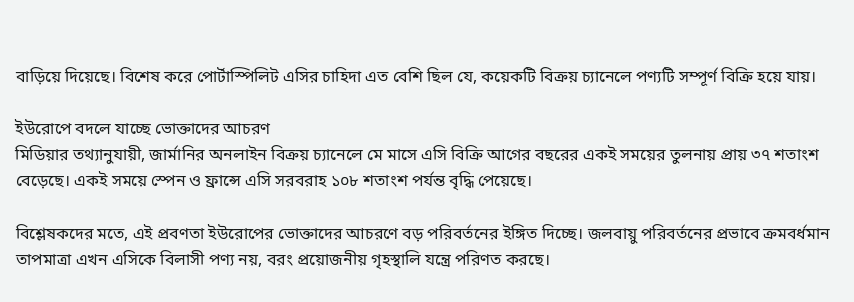বাড়িয়ে দিয়েছে। বিশেষ করে পোর্টাস্পিলিট এসির চাহিদা এত বেশি ছিল যে, কয়েকটি বিক্রয় চ্যানেলে পণ্যটি সম্পূর্ণ বিক্রি হয়ে যায়।

ইউরোপে বদলে যাচ্ছে ভোক্তাদের আচরণ
মিডিয়ার তথ্যানুযায়ী, জার্মানির অনলাইন বিক্রয় চ্যানেলে মে মাসে এসি বিক্রি আগের বছরের একই সময়ের তুলনায় প্রায় ৩৭ শতাংশ বেড়েছে। একই সময়ে স্পেন ও ফ্রান্সে এসি সরবরাহ ১০৮ শতাংশ পর্যন্ত বৃদ্ধি পেয়েছে।

বিশ্লেষকদের মতে, এই প্রবণতা ইউরোপের ভোক্তাদের আচরণে বড় পরিবর্তনের ইঙ্গিত দিচ্ছে। জলবায়ু পরিবর্তনের প্রভাবে ক্রমবর্ধমান তাপমাত্রা এখন এসিকে বিলাসী পণ্য নয়, বরং প্রয়োজনীয় গৃহস্থালি যন্ত্রে পরিণত করছে।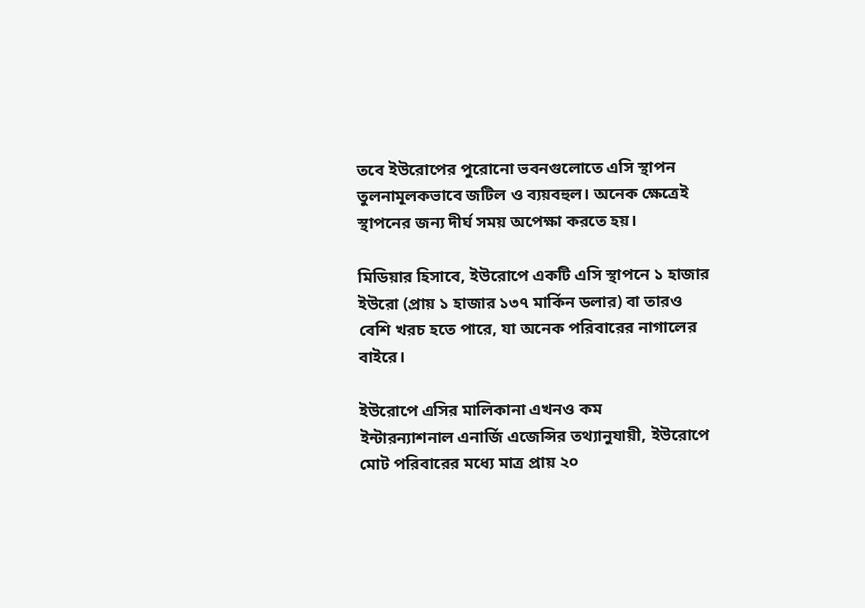তবে ইউরোপের পুরোনো ভবনগুলোতে এসি স্থাপন তুলনামূলকভাবে জটিল ও ব্যয়বহুল। অনেক ক্ষেত্রেই স্থাপনের জন্য দীর্ঘ সময় অপেক্ষা করতে হয়।

মিডিয়ার হিসাবে, ইউরোপে একটি এসি স্থাপনে ১ হাজার ইউরো (প্রায় ১ হাজার ১৩৭ মার্কিন ডলার) বা তারও বেশি খরচ হতে পারে, যা অনেক পরিবারের নাগালের বাইরে।

ইউরোপে এসির মালিকানা এখনও কম
ইন্টারন্যাশনাল এনার্জি এজেন্সির তথ্যানুযায়ী, ইউরোপে মোট পরিবারের মধ্যে মাত্র প্রায় ২০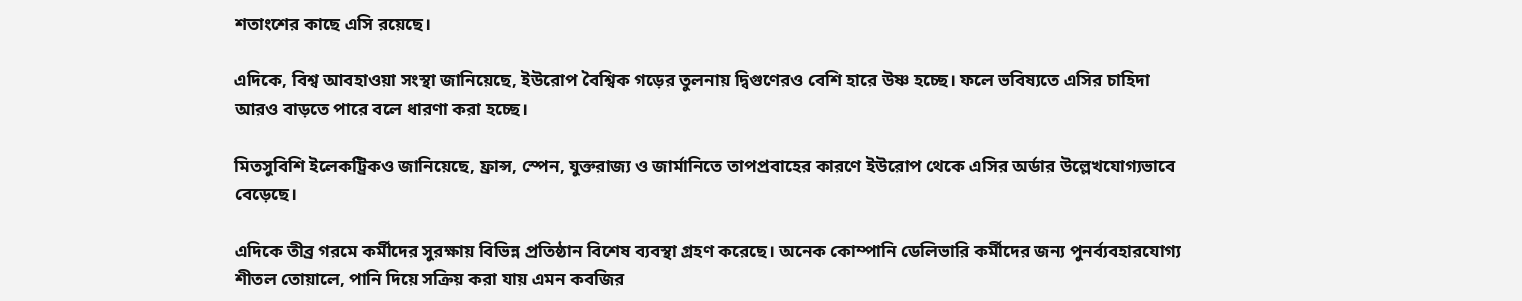শতাংশের কাছে এসি রয়েছে।

এদিকে, বিশ্ব আবহাওয়া সংস্থা জানিয়েছে, ইউরোপ বৈশ্বিক গড়ের তুলনায় দ্বিগুণেরও বেশি হারে উষ্ণ হচ্ছে। ফলে ভবিষ্যতে এসির চাহিদা আরও বাড়তে পারে বলে ধারণা করা হচ্ছে।

মিতসুবিশি ইলেকট্রিকও জানিয়েছে, ফ্রান্স, স্পেন, যুক্তরাজ্য ও জার্মানিতে তাপপ্রবাহের কারণে ইউরোপ থেকে এসির অর্ডার উল্লেখযোগ্যভাবে বেড়েছে।

এদিকে তীব্র গরমে কর্মীদের সুরক্ষায় বিভিন্ন প্রতিষ্ঠান বিশেষ ব্যবস্থা গ্রহণ করেছে। অনেক কোম্পানি ডেলিভারি কর্মীদের জন্য পুনর্ব্যবহারযোগ্য শীতল তোয়ালে, পানি দিয়ে সক্রিয় করা যায় এমন কবজির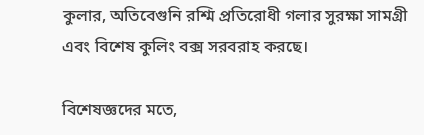কুলার, অতিবেগুনি রশ্মি প্রতিরোধী গলার সুরক্ষা সামগ্রী এবং বিশেষ কুলিং বক্স সরবরাহ করছে।

বিশেষজ্ঞদের মতে,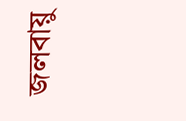জলবায়ু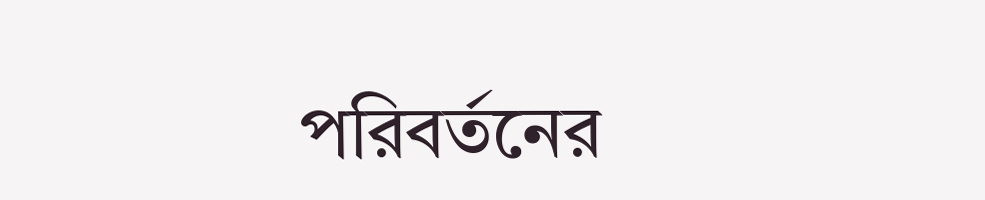পরিবর্তনের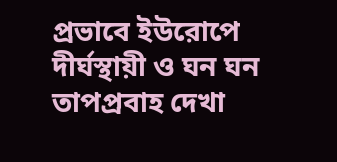প্রভাবে ইউরোপে দীর্ঘস্থায়ী ও ঘন ঘন তাপপ্রবাহ দেখা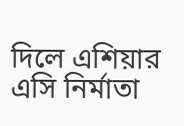দিলে এশিয়ার এসি নির্মাতা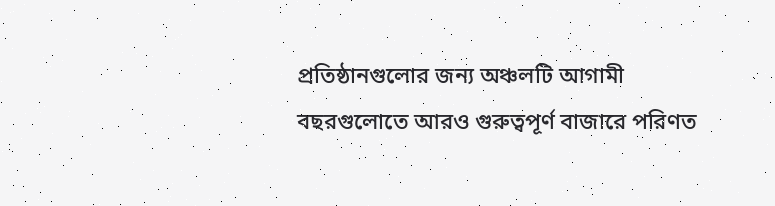প্রতিষ্ঠানগুলোর জন্য অঞ্চলটি আগামী বছরগুলোতে আরও গুরুত্বপূর্ণ বাজারে পরিণত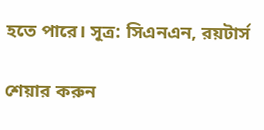হতে পারে। সূত্র: সিএনএন, রয়টার্স

শেয়ার করুন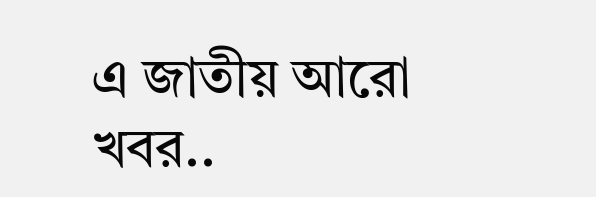এ জাতীয় আরো খবর..